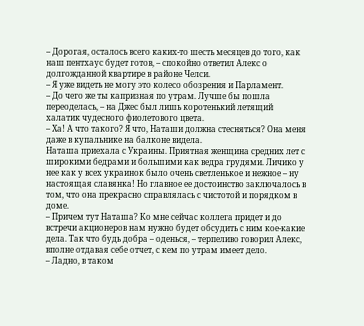– Дорогая, осталось всего каких-то шесть месяцев до того, как наш пентхаус будет готов, – спокойно ответил Алекс о долгожданной квартире в районе Челси.
– Я уже видеть не могу это колесо обозрения и Парламент.
– До чего же ты капризная по утрам. Лучше бы пошла переоделась, – на Джес был лишь коротенький летящий халатик чудесного фиолетового цвета.
– Ха! А что такого? Я что, Наташи должна стесняться? Она меня даже в купальнике на балконе видела.
Наташа приехала с Украины. Приятная женщина средних лет с широкими бедрами и большими как ведра грудями. Личико у нее как у всех украинок было очень светленькое и нежное – ну настоящая славянка! Но главное ее достоинство заключалось в том, что она прекрасно справлялась с чистотой и порядком в доме.
– Причем тут Наташа? Ко мне сейчас коллега придет и до встречи акционеров нам нужно будет обсудить с ним кое-какие дела. Так что будь добра – оденься, – терпеливо говорил Алекс, вполне отдавая себе отчет, с кем по утрам имеет дело.
– Ладно, в таком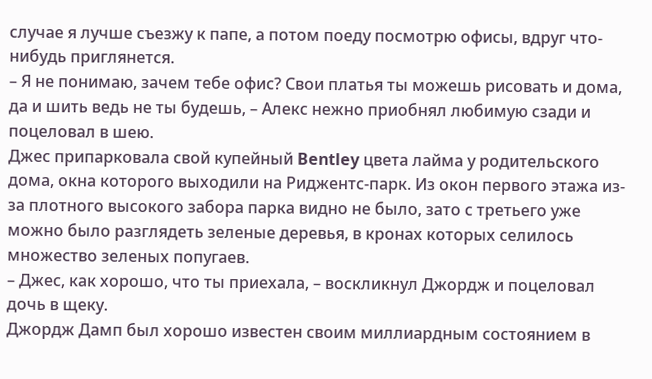случае я лучше съезжу к папе, а потом поеду посмотрю офисы, вдруг что-нибудь приглянется.
– Я не понимаю, зачем тебе офис? Свои платья ты можешь рисовать и дома, да и шить ведь не ты будешь, – Алекс нежно приобнял любимую сзади и поцеловал в шею.
Джес припарковала свой купейный Bentley цвета лайма у родительского дома, окна которого выходили на Риджентс-парк. Из окон первого этажа из-за плотного высокого забора парка видно не было, зато с третьего уже можно было разглядеть зеленые деревья, в кронах которых селилось множество зеленых попугаев.
– Джес, как хорошо, что ты приехала, – воскликнул Джордж и поцеловал дочь в щеку.
Джордж Дамп был хорошо известен своим миллиардным состоянием в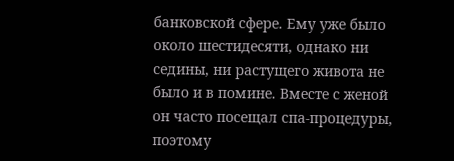банковской сфере. Ему уже было около шестидесяти, однако ни седины, ни растущего живота не было и в помине. Вместе с женой он часто посещал спа-процедуры, поэтому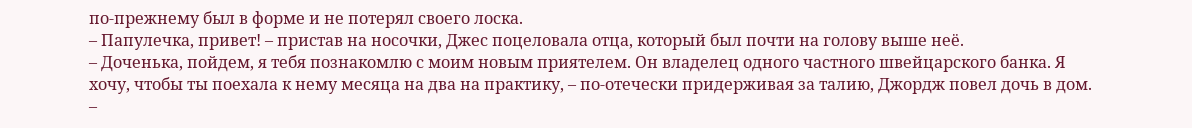по-прежнему был в форме и не потерял своего лоска.
– Папулечка, привет! – пристав на носочки, Джес поцеловала отца, который был почти на голову выше неё.
– Доченька, пойдем, я тебя познакомлю с моим новым приятелем. Он владелец одного частного швейцарского банка. Я хочу, чтобы ты поехала к нему месяца на два на практику, – по-отечески придерживая за талию, Джордж повел дочь в дом.
–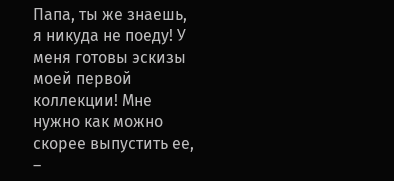Папа, ты же знаешь, я никуда не поеду! У меня готовы эскизы моей первой коллекции! Мне нужно как можно скорее выпустить ее, –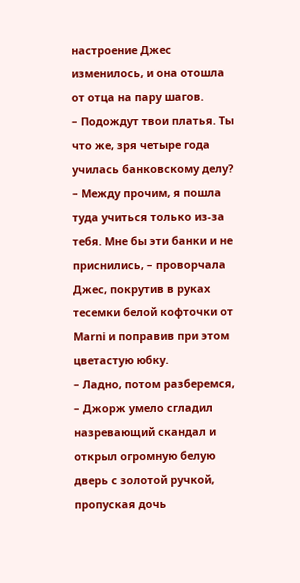настроение Джес изменилось, и она отошла от отца на пару шагов.
– Подождут твои платья. Ты что же, зря четыре года училась банковскому делу?
– Между прочим, я пошла туда учиться только из-за тебя. Мне бы эти банки и не приснились, – проворчала Джес, покрутив в руках тесемки белой кофточки от Marni и поправив при этом цветастую юбку.
– Ладно, потом разберемся, – Джорж умело сгладил назревающий скандал и открыл огромную белую дверь с золотой ручкой, пропуская дочь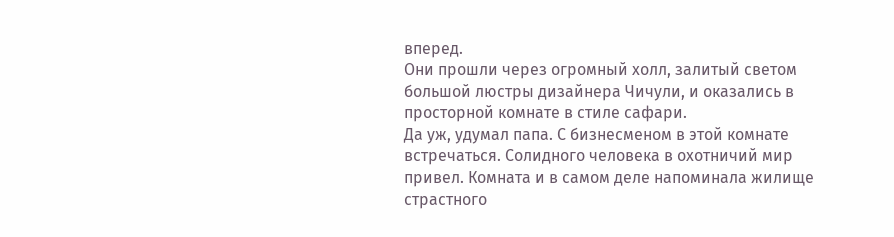вперед.
Они прошли через огромный холл, залитый светом большой люстры дизайнера Чичули, и оказались в просторной комнате в стиле сафари.
Да уж, удумал папа. С бизнесменом в этой комнате встречаться. Солидного человека в охотничий мир привел. Комната и в самом деле напоминала жилище страстного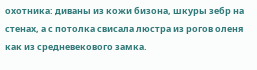охотника: диваны из кожи бизона, шкуры зебр на стенах, а с потолка свисала люстра из рогов оленя как из средневекового замка.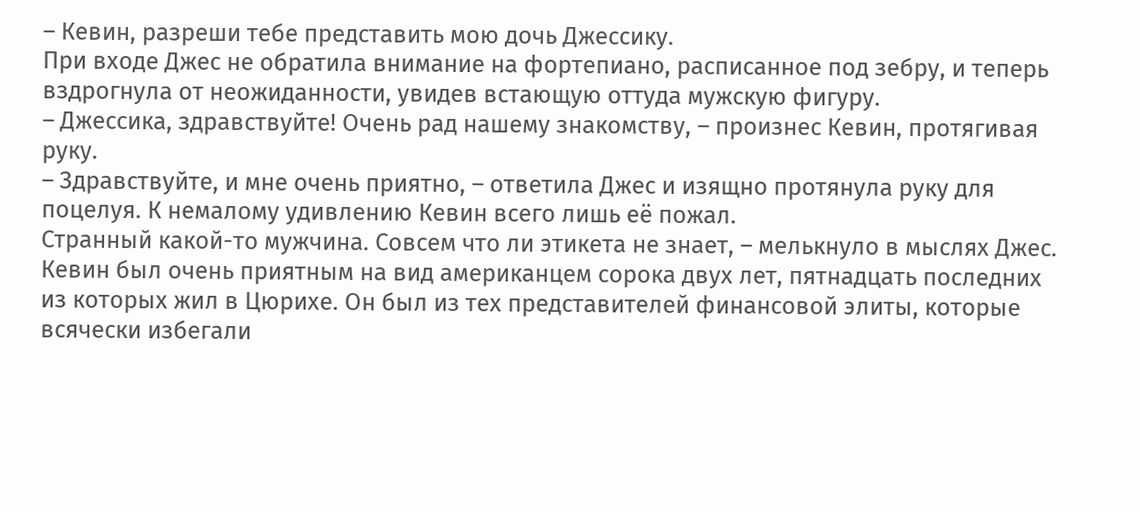– Кевин, разреши тебе представить мою дочь Джессику.
При входе Джес не обратила внимание на фортепиано, расписанное под зебру, и теперь вздрогнула от неожиданности, увидев встающую оттуда мужскую фигуру.
– Джессика, здравствуйте! Очень рад нашему знакомству, – произнес Кевин, протягивая руку.
– Здравствуйте, и мне очень приятно, – ответила Джес и изящно протянула руку для поцелуя. К немалому удивлению Кевин всего лишь её пожал.
Странный какой-то мужчина. Совсем что ли этикета не знает, – мелькнуло в мыслях Джес.
Кевин был очень приятным на вид американцем сорока двух лет, пятнадцать последних из которых жил в Цюрихе. Он был из тех представителей финансовой элиты, которые всячески избегали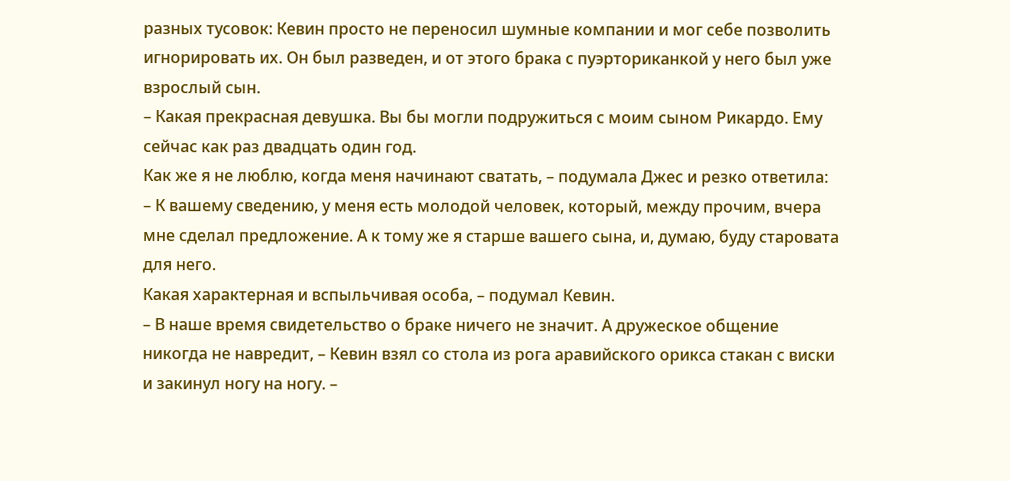разных тусовок: Кевин просто не переносил шумные компании и мог себе позволить игнорировать их. Он был разведен, и от этого брака с пуэрториканкой у него был уже взрослый сын.
– Какая прекрасная девушка. Вы бы могли подружиться с моим сыном Рикардо. Ему сейчас как раз двадцать один год.
Как же я не люблю, когда меня начинают сватать, – подумала Джес и резко ответила:
– К вашему сведению, у меня есть молодой человек, который, между прочим, вчера мне сделал предложение. А к тому же я старше вашего сына, и, думаю, буду старовата для него.
Какая характерная и вспыльчивая особа, – подумал Кевин.
– В наше время свидетельство о браке ничего не значит. А дружеское общение никогда не навредит, – Кевин взял со стола из рога аравийского орикса стакан с виски и закинул ногу на ногу. –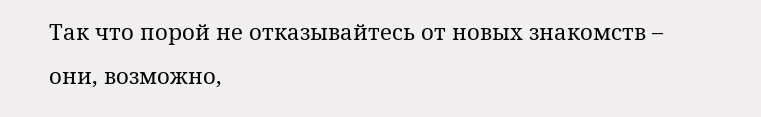Так что порой не отказывайтесь от новых знакомств – они, возможно,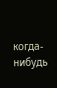когда-нибудь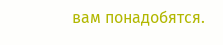вам понадобятся.